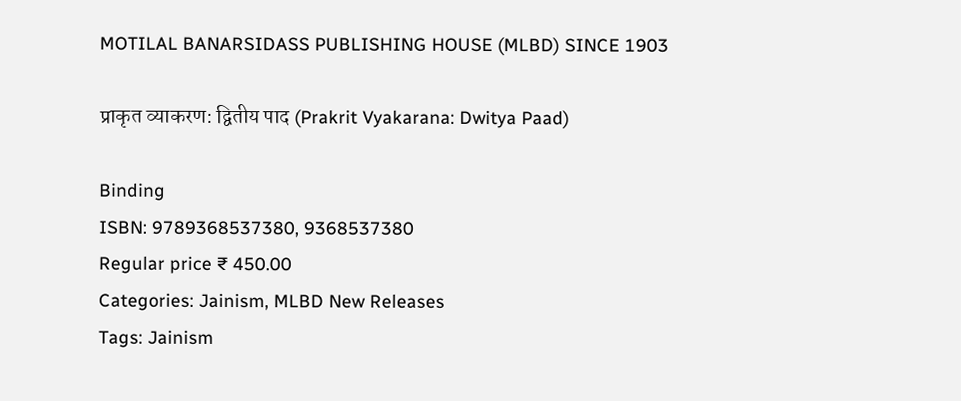MOTILAL BANARSIDASS PUBLISHING HOUSE (MLBD) SINCE 1903

प्राकृत व्याकरण: द्वितीय पाद (Prakrit Vyakarana: Dwitya Paad)

Binding
ISBN: 9789368537380, 9368537380
Regular price ₹ 450.00
Categories: Jainism, MLBD New Releases
Tags: Jainism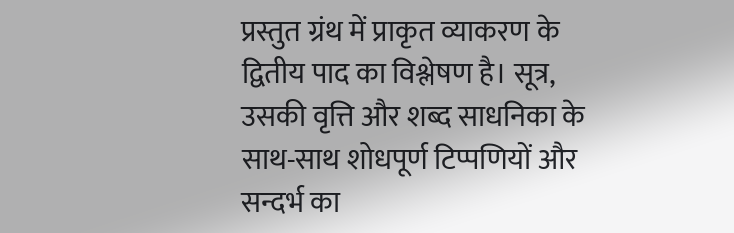प्रस्तुत ग्रंथ में प्राकृत व्याकरण के द्वितीय पाद का विश्लेषण है। सूत्र, उसकी वृत्ति और शब्द साधनिका के साथ-साथ शोधपूर्ण टिप्पणियों और सन्दर्भ का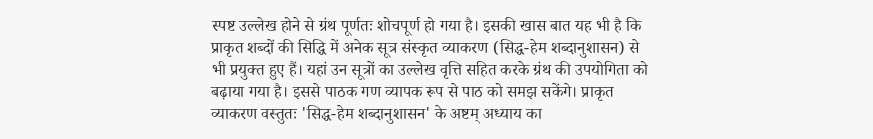स्पष्ट उल्लेख होने से ग्रंथ पूर्णतः शोचपूर्ण हो गया है। इसकी खास बात यह भी है कि प्राकृत शब्दों की सिद्धि में अनेक सूत्र संस्कृत व्याकरण (सिद्ध-हेम शब्दानुशासन) से भी प्रयुक्त हुए हैं। यहां उन सूत्रों का उल्लेख वृत्ति सहित करके ग्रंथ की उपयोगिता को बढ़ाया गया है। इससे पाठक गण व्यापक रूप से पाठ को समझ सकेंगे। प्राकृत व्याकरण वस्तुतः 'सिद्ध-हेम शब्दानुशासन' के अष्टम् अध्याय का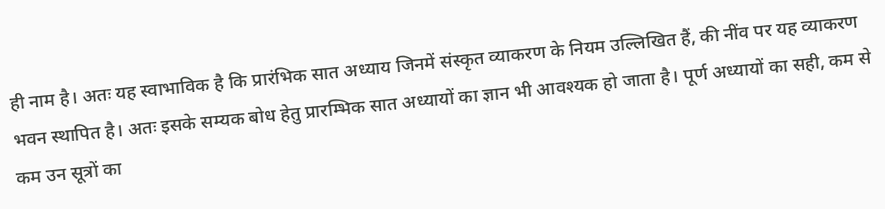ही नाम है। अतः यह स्वाभाविक है कि प्रारंभिक सात अध्याय जिनमें संस्कृत व्याकरण के नियम उल्लिखित हैं, की नींव पर यह व्याकरण भवन स्थापित है। अतः इसके सम्यक बोध हेतु प्रारम्भिक सात अध्यायों का ज्ञान भी आवश्यक हो जाता है। पूर्ण अध्यायों का सही, कम से कम उन सूत्रों का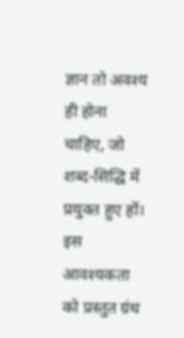ज्ञान तो अवश्य ही होना चाहिए, जो शब्द-सिद्धि में प्रयुक्त हुए हों। इस आवश्यकता को प्रस्तुत ग्रंथ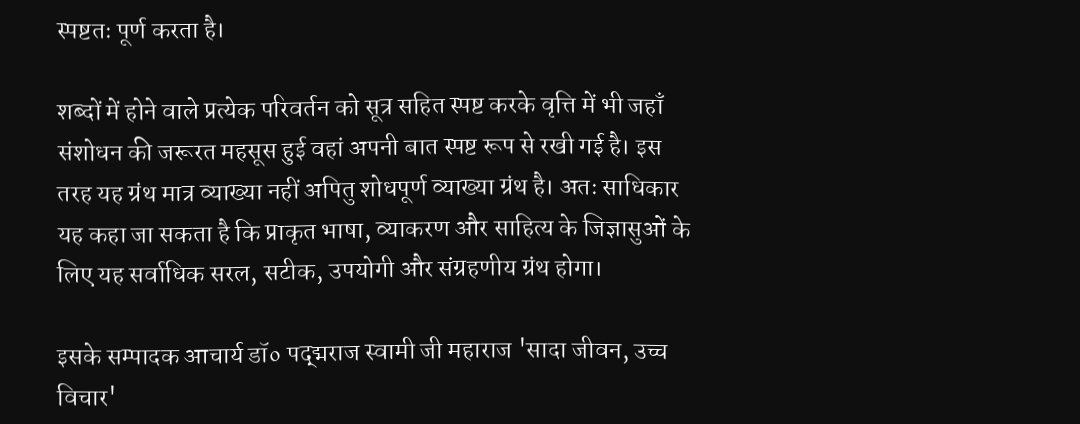स्पष्टतः पूर्ण करता है।

शब्दों में होने वाले प्रत्येक परिवर्तन को सूत्र सहित स्पष्ट करके वृत्ति में भी जहाँ संशोधन की जरूरत महसूस हुई वहां अपनी बात स्पष्ट रूप से रखी गई है। इस तरह यह ग्रंथ मात्र व्याख्या नहीं अपितु शोधपूर्ण व्याख्या ग्रंथ है। अतः साधिकार यह कहा जा सकता है कि प्राकृत भाषा, व्याकरण और साहित्य के जिज्ञासुओं के लिए यह सर्वाधिक सरल, सटीक, उपयोगी और संग्रहणीय ग्रंथ होगा।

इसके सम्पादक आचार्य डॉ० पद्द्मराज स्वामी जी महाराज 'सादा जीवन, उच्च विचार'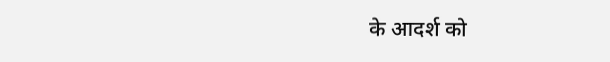के आदर्श को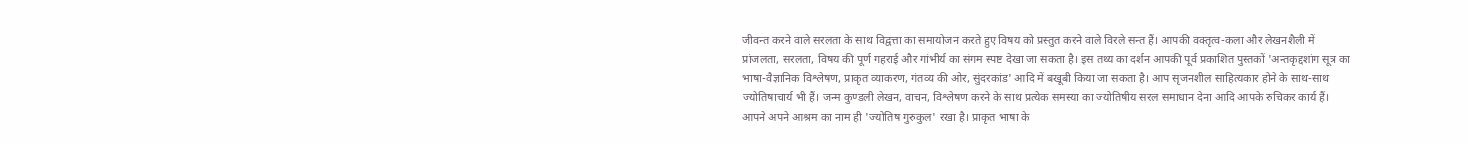जीवन्त करने वाले सरलता के साथ विद्वत्ता का समायोजन करते हुए विषय को प्रस्तुत करने वाले विरले सन्त हैं। आपकी वक्तृत्व-कला और लेखनशैली में प्रांजलता, सरलता, विषय की पूर्ण गहराई और गांभीर्य का संगम स्पष्ट देखा जा सकता है। इस तथ्य का दर्शन आपकी पूर्व प्रकाशित पुस्तकों 'अन्तकृद्दशांग सूत्र का भाषा-वैज्ञानिक विश्लेषण, प्राकृत व्याकरण, गंतव्य की ओर, सुंदरकांड' आदि में बखूबी किया जा सकता है। आप सृजनशील साहित्यकार होने के साथ-साथ ज्योतिषाचार्य भी हैं। जन्म कुण्डली लेखन, वाचन, विश्लेषण करने के साथ प्रत्येक समस्या का ज्योतिषीय सरल समाधान देना आदि आपके रुचिकर कार्य हैं। आपने अपने आश्रम का नाम ही 'ज्योतिष गुरुकुल' रखा है। प्राकृत भाषा के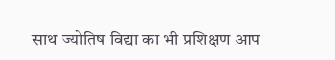साथ ज्योतिष विद्या का भी प्रशिक्षण आप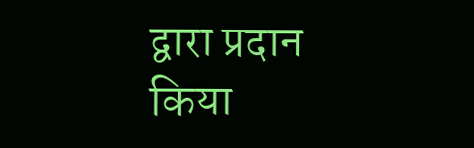द्वारा प्रदान किया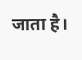जाता है।